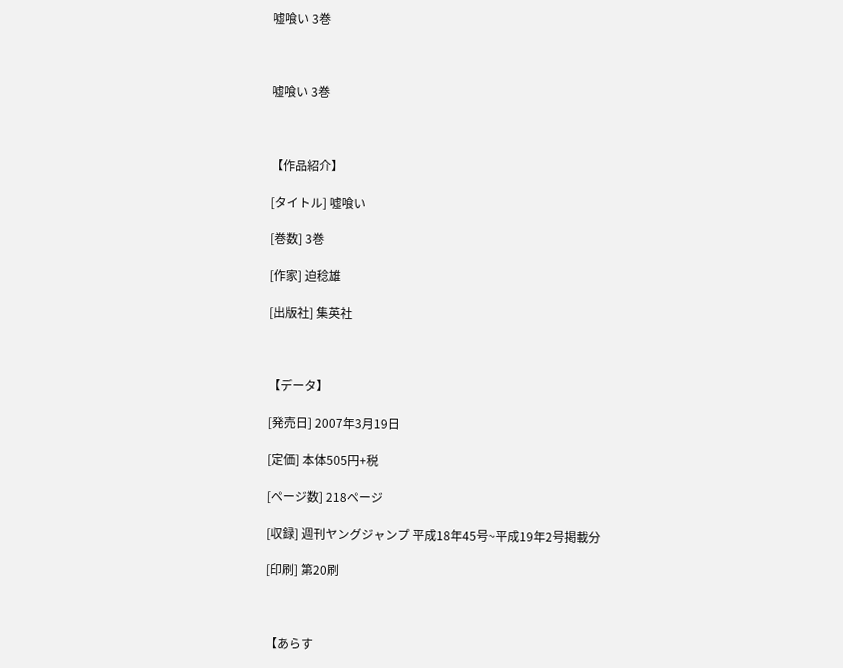嘘喰い 3巻



嘘喰い 3巻



【作品紹介】

[タイトル] 噓喰い

[巻数] 3巻

[作家] 迫稔雄

[出版社] 集英社



【データ】

[発売日] 2007年3月19日

[定価] 本体505円+税

[ページ数] 218ページ

[収録] 週刊ヤングジャンプ 平成18年45号~平成19年2号掲載分

[印刷] 第20刷



【あらす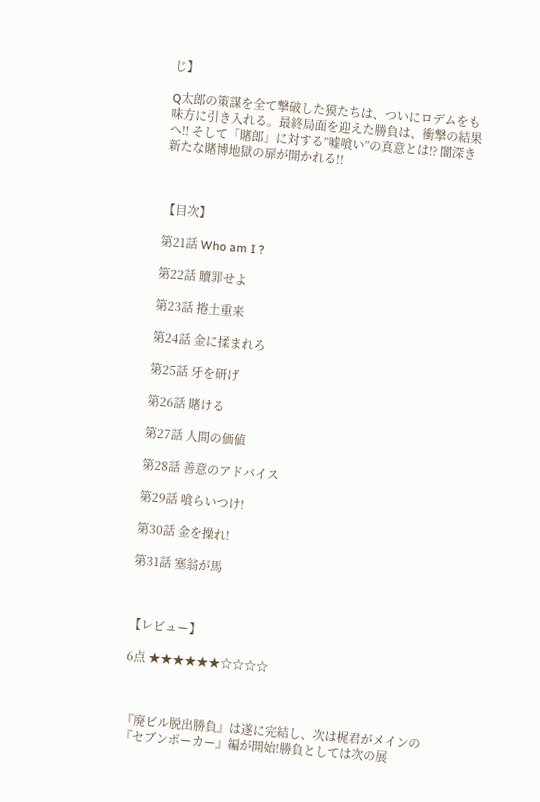じ】

Q太郎の策謀を全て撃破した獏たちは、ついにロデムをも味方に引き入れる。最終局面を迎えた勝負は、衝撃の結果へ‼ そして「賭郎」に対する”嘘喰い”の真意とは⁉ 闇深き新たな賭博地獄の扉が開かれる!!



【目次】

第21話 Who am I ?

第22話 贖罪せよ

第23話 捲土重来

第24話 金に揉まれろ

第25話 牙を研げ

第26話 賭ける

第27話 人間の価値

第28話 善意のアドバイス

第29話 喰らいつけ!

第30話 金を操れ!

第31話 塞翁が馬



【レビュー】

6点 ★★★★★★☆☆☆☆



『廃ビル脱出勝負』は遂に完結し、次は梶君がメインの『セブンポーカー』編が開始!勝負としては次の展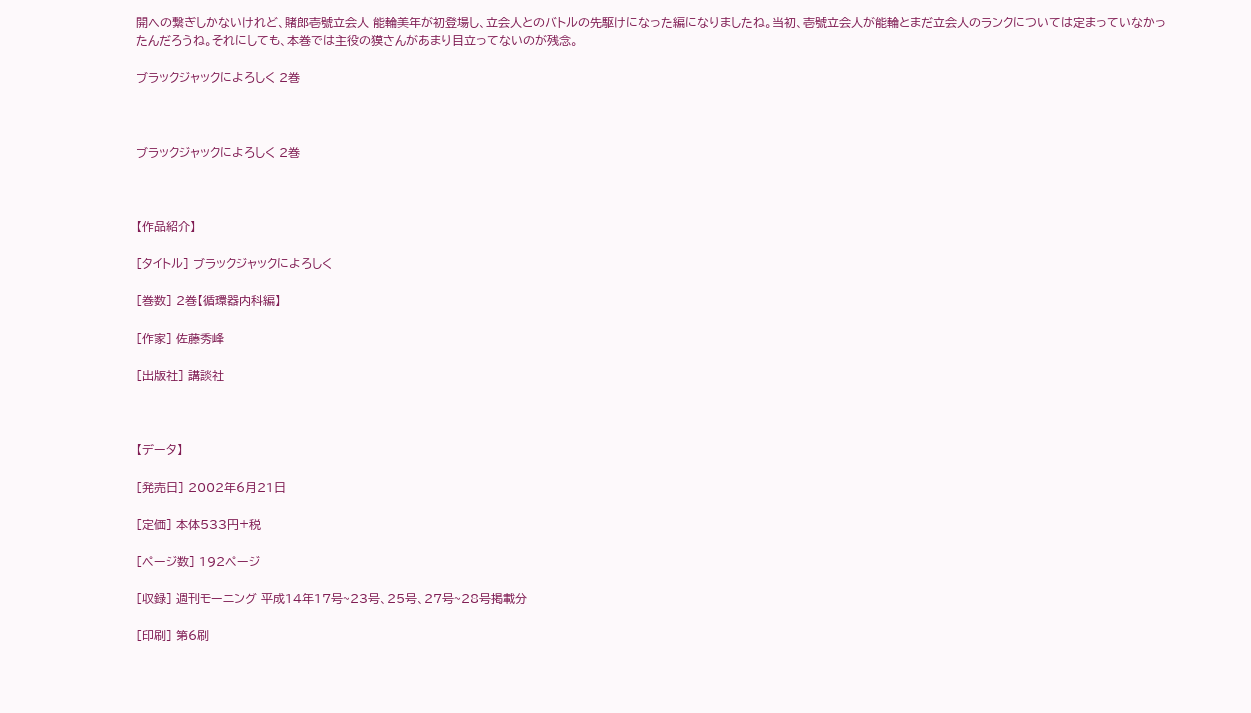開への繋ぎしかないけれど、賭郎壱號立会人 能輪美年が初登場し、立会人とのバトルの先駆けになった編になりましたね。当初、壱號立会人が能輪とまだ立会人のランクについては定まっていなかったんだろうね。それにしても、本巻では主役の獏さんがあまり目立ってないのが残念。

ブラックジャックによろしく 2巻



ブラックジャックによろしく 2巻



【作品紹介】

[タイトル] ブラックジャックによろしく

[巻数] 2巻【循環器内科編】

[作家] 佐藤秀峰

[出版社] 講談社



【データ】

[発売日] 2002年6月21日

[定価] 本体533円+税

[ページ数] 192ページ

[収録] 週刊モーニング 平成14年17号~23号、25号、27号~28号掲載分

[印刷] 第6刷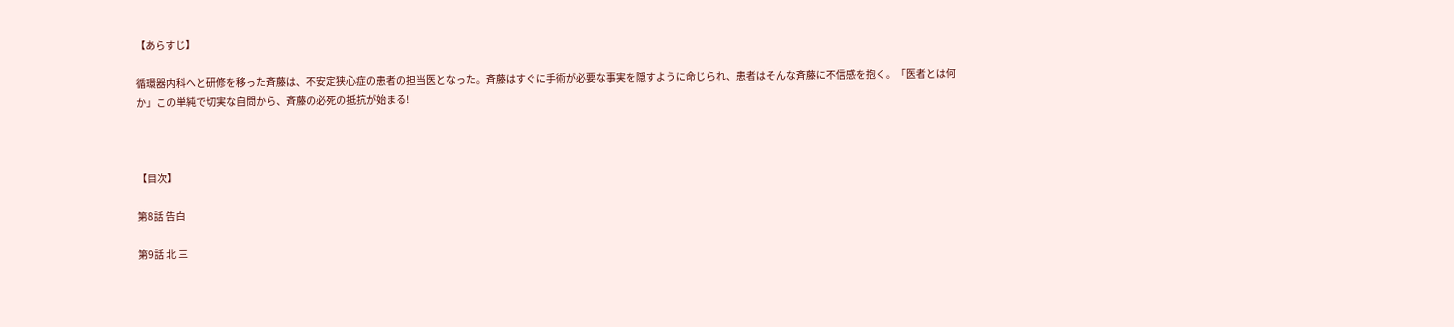【あらすじ】

循環器内科へと研修を移った斉藤は、不安定狭心症の患者の担当医となった。斉藤はすぐに手術が必要な事実を隠すように命じられ、患者はそんな斉藤に不信感を抱く。「医者とは何か」この単純で切実な自問から、斉藤の必死の抵抗が始まる!



【目次】

第8話 告白

第9話 北 三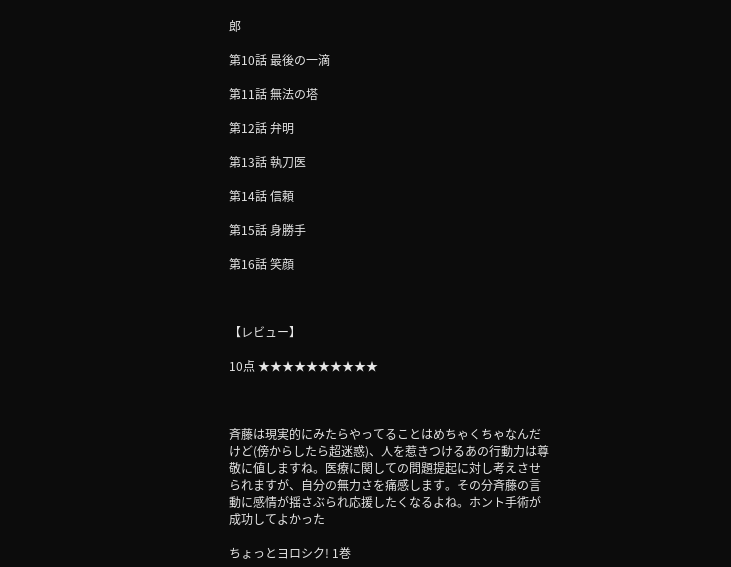郎

第10話 最後の一滴

第11話 無法の塔

第12話 弁明

第13話 執刀医

第14話 信頼

第15話 身勝手

第16話 笑顔



【レビュー】

10点 ★★★★★★★★★★



斉藤は現実的にみたらやってることはめちゃくちゃなんだけど(傍からしたら超迷惑)、人を惹きつけるあの行動力は尊敬に値しますね。医療に関しての問題提起に対し考えさせられますが、自分の無力さを痛感します。その分斉藤の言動に感情が揺さぶられ応援したくなるよね。ホント手術が成功してよかった

ちょっとヨロシク! 1巻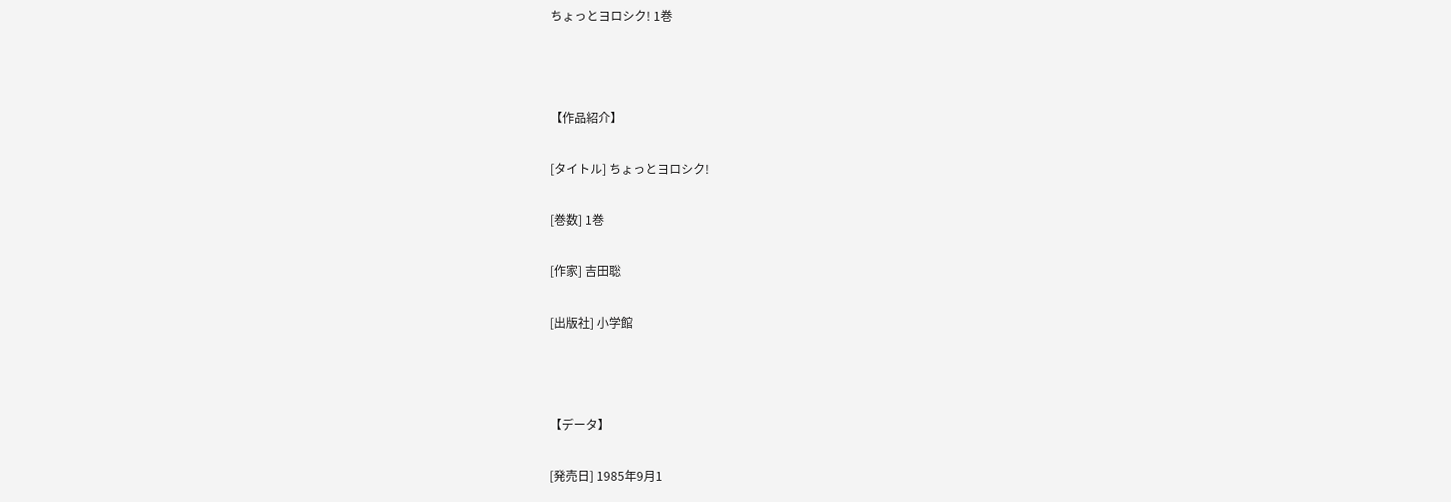ちょっとヨロシク! 1巻



【作品紹介】

[タイトル] ちょっとヨロシク!

[巻数] 1巻

[作家] 吉田聡

[出版社] 小学館



【データ】

[発売日] 1985年9月1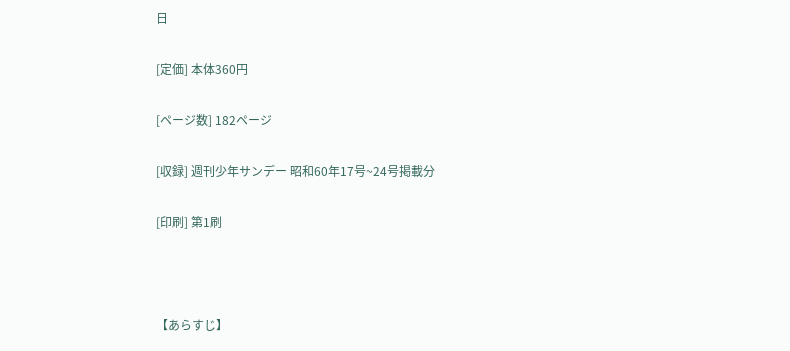日

[定価] 本体360円

[ページ数] 182ページ

[収録] 週刊少年サンデー 昭和60年17号~24号掲載分

[印刷] 第1刷



【あらすじ】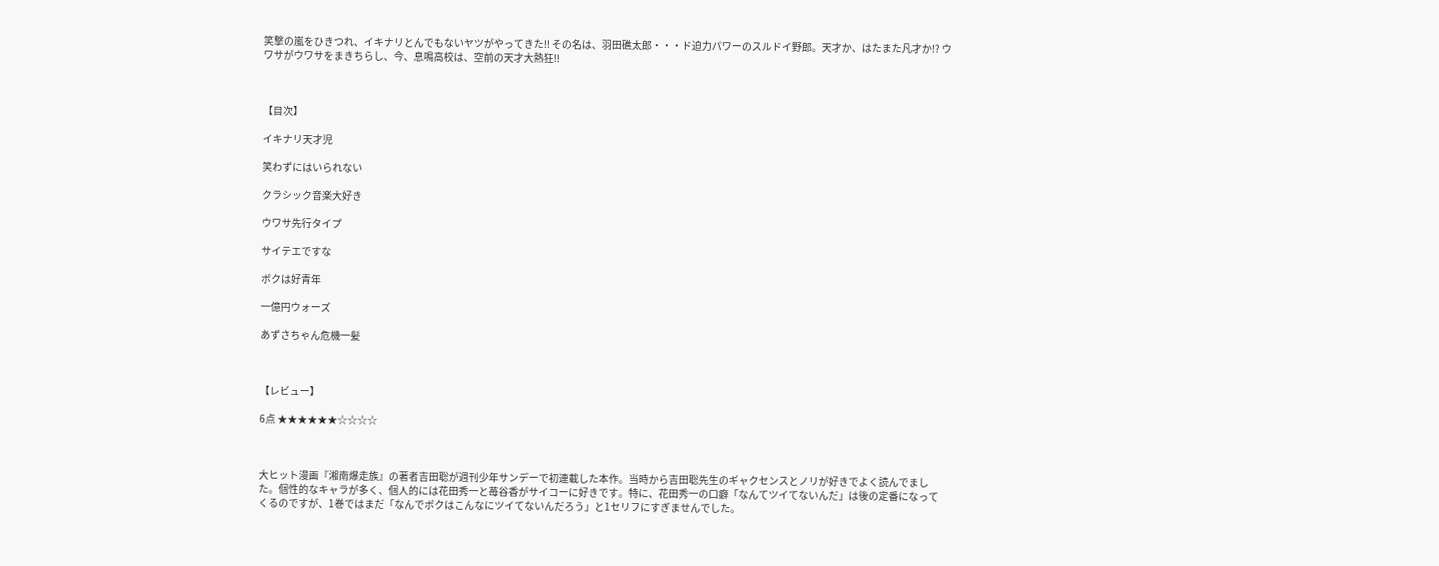笑撃の嵐をひきつれ、イキナリとんでもないヤツがやってきた!! その名は、羽田礁太郎・・・ド迫力パワーのスルドイ野郎。天才か、はたまた凡才か!? ウワサがウワサをまきちらし、今、息鳴高校は、空前の天才大熱狂!!



【目次】

イキナリ天才児

笑わずにはいられない

クラシック音楽大好き

ウワサ先行タイプ

サイテエですな

ボクは好青年

一億円ウォーズ

あずさちゃん危機一髪



【レビュー】

6点 ★★★★★★☆☆☆☆



大ヒット漫画『湘南爆走族』の著者吉田聡が週刊少年サンデーで初連載した本作。当時から吉田聡先生のギャクセンスとノリが好きでよく読んでました。個性的なキャラが多く、個人的には花田秀一と苺谷香がサイコーに好きです。特に、花田秀一の口癖「なんてツイてないんだ」は後の定番になってくるのですが、1巻ではまだ「なんでボクはこんなにツイてないんだろう」と1セリフにすぎませんでした。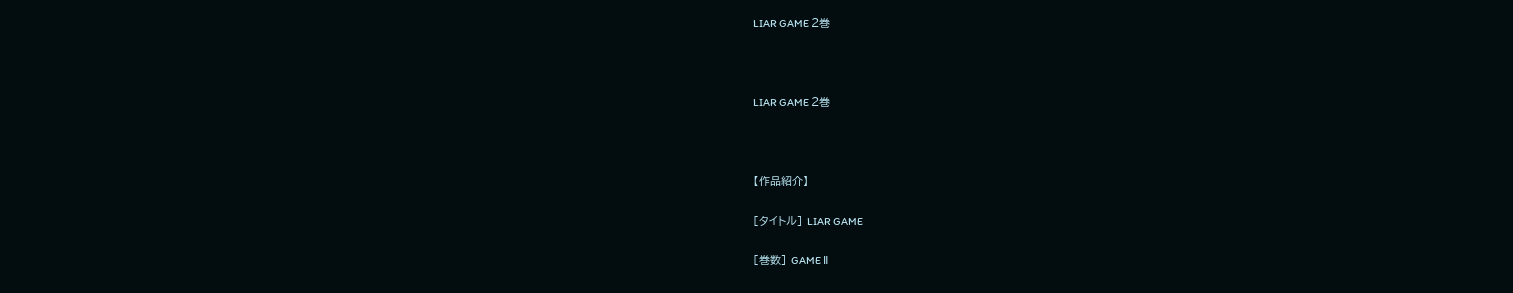LIAR GAME 2巻



LIAR GAME 2巻



【作品紹介】

[タイトル] LIAR GAME

[巻数] GAME Ⅱ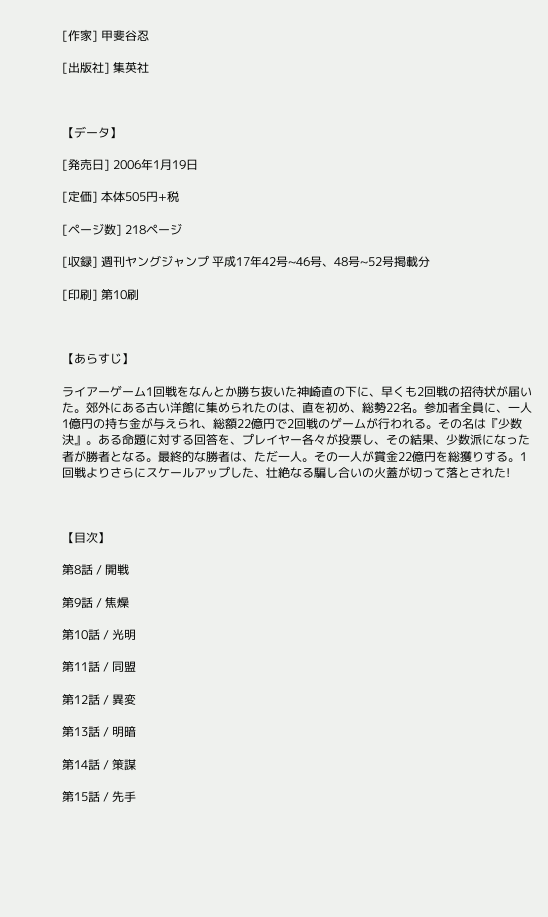[作家] 甲斐谷忍

[出版社] 集英社



【データ】

[発売日] 2006年1月19日

[定価] 本体505円+税

[ページ数] 218ページ

[収録] 週刊ヤングジャンプ 平成17年42号~46号、48号~52号掲載分

[印刷] 第10刷



【あらすじ】

ライアーゲーム1回戦をなんとか勝ち抜いた神崎直の下に、早くも2回戦の招待状が届いた。郊外にある古い洋館に集められたのは、直を初め、総勢22名。参加者全員に、一人1億円の持ち金が与えられ、総額22億円で2回戦のゲームが行われる。その名は『少数決』。ある命題に対する回答を、プレイヤー各々が投票し、その結果、少数派になった者が勝者となる。最終的な勝者は、ただ一人。その一人が賞金22億円を総獲りする。1回戦よりさらにスケールアップした、壮絶なる騙し合いの火蓋が切って落とされた!



【目次】

第8話 / 開戦

第9話 / 焦燥

第10話 / 光明

第11話 / 同盟

第12話 / 異変

第13話 / 明暗

第14話 / 策謀

第15話 / 先手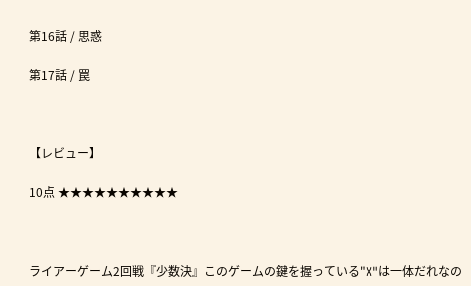第16話 / 思惑

第17話 / 罠



【レビュー】

10点 ★★★★★★★★★★



ライアーゲーム2回戦『少数決』このゲームの鍵を握っている"X"は一体だれなの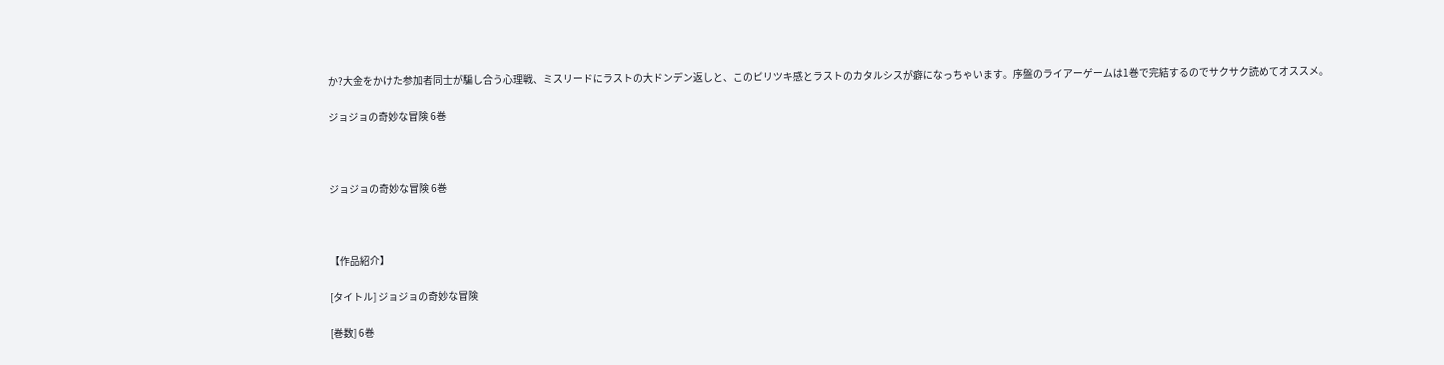か?大金をかけた参加者同士が騙し合う心理戦、ミスリードにラストの大ドンデン返しと、このピリツキ感とラストのカタルシスが癖になっちゃいます。序盤のライアーゲームは1巻で完結するのでサクサク読めてオススメ。

ジョジョの奇妙な冒険 6巻



ジョジョの奇妙な冒険 6巻



【作品紹介】

[タイトル] ジョジョの奇妙な冒険

[巻数] 6巻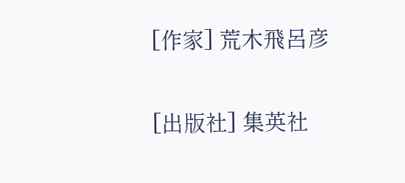[作家] 荒木飛呂彦

[出版社] 集英社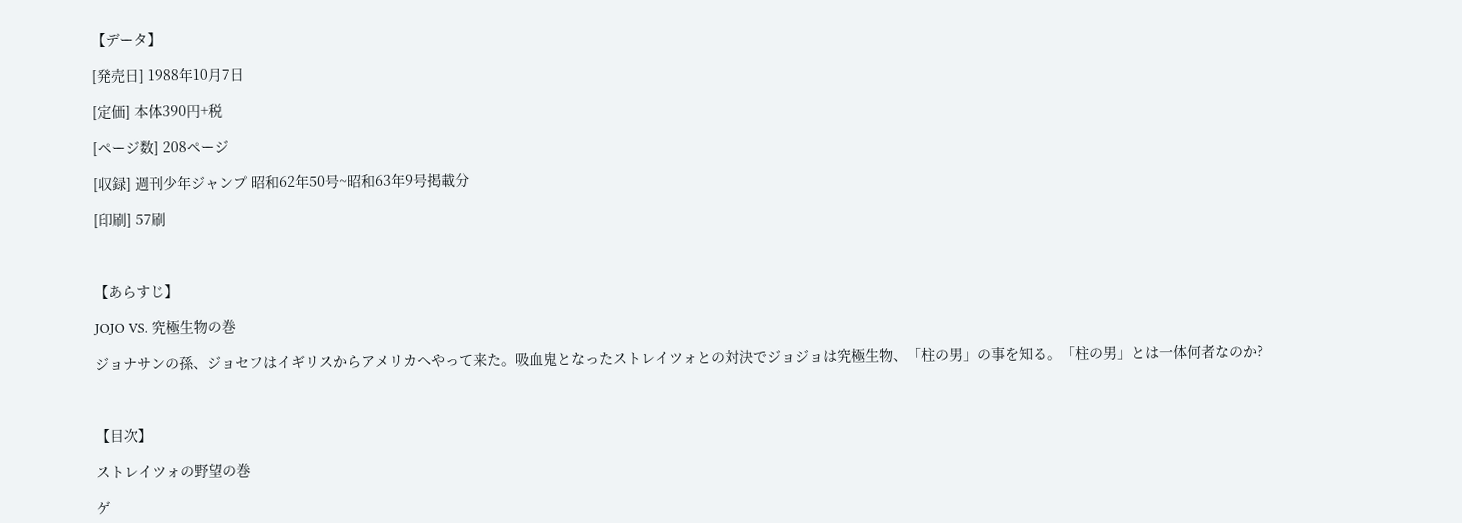【データ】

[発売日] 1988年10月7日

[定価] 本体390円+税

[ページ数] 208ページ

[収録] 週刊少年ジャンプ 昭和62年50号~昭和63年9号掲載分

[印刷] 57刷



【あらすじ】

JOJO VS. 究極生物の巻

ジョナサンの孫、ジョセフはイギリスからアメリカへやって来た。吸血鬼となったストレイツォとの対決でジョジョは究極生物、「柱の男」の事を知る。「柱の男」とは一体何者なのか?



【目次】

ストレイツォの野望の巻

ゲ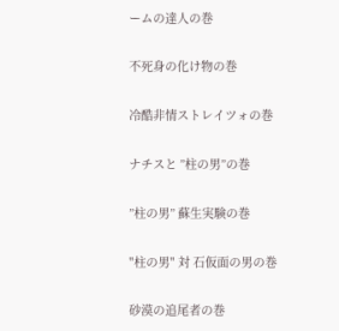ームの達人の巻

不死身の化け物の巻

冷酷非情ストレイツォの巻

ナチスと ”柱の男”の巻

”柱の男” 蘇生実験の巻

"柱の男" 対 石仮面の男の巻

砂漠の追尾者の巻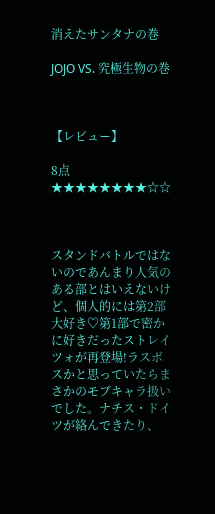消えたサンタナの巻

JOJO VS. 究極生物の巻



【レビュー】

8点 ★★★★★★★★☆☆



スタンドバトルではないのであんまり人気のある部とはいえないけど、個人的には第2部大好き♡第1部で密かに好きだったストレイツォが再登場!ラスボスかと思っていたらまさかのモブキャラ扱いでした。ナチス・ドイツが絡んできたり、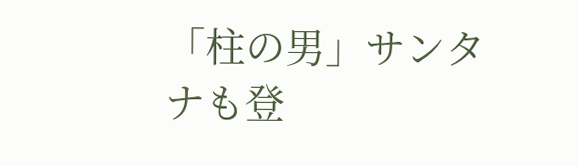「柱の男」サンタナも登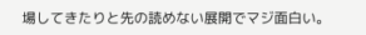場してきたりと先の読めない展開でマジ面白い。